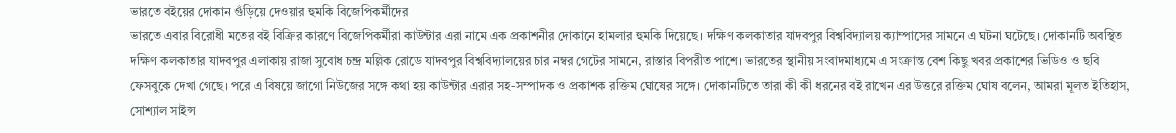ভারতে বইয়ের দোকান গুঁড়িয়ে দেওয়ার হুমকি বিজেপিকর্মীদের
ভারতে এবার বিরোধী মতের বই বিক্রির কারণে বিজেপিকর্মীরা কাউন্টার এরা নামে এক প্রকাশনীর দোকানে হামলার হুমকি দিয়েছে। দক্ষিণ কলকাতার যাদবপুর বিশ্ববিদ্যালয় ক্যাম্পাসের সামনে এ ঘটনা ঘটেছে। দোকানটি অবস্থিত দক্ষিণ কলকাতার যাদবপুর এলাকায় রাজা সুবোধ চন্দ্র মল্লিক রোডে যাদবপুর বিশ্ববিদ্যালয়ের চার নম্বর গেটের সামনে, রাস্তার বিপরীত পাশে। ভারতের স্থানীয় সংবাদমাধ্যমে এ সংক্রান্ত বেশ কিছু খবর প্রকাশের ভিডিও ও ছবি ফেসবুকে দেখা গেছে। পরে এ বিষয়ে জাগো নিউজের সঙ্গে কথা হয় কাউন্টার এরার সহ-সম্পাদক ও প্রকাশক রক্তিম ঘোষের সঙ্গে। দোকানটিতে তারা কী কী ধরনের বই রাখেন এর উত্তরে রক্তিম ঘোষ বলেন, আমরা মূলত ইতিহাস, সোশ্যাল সাইন্স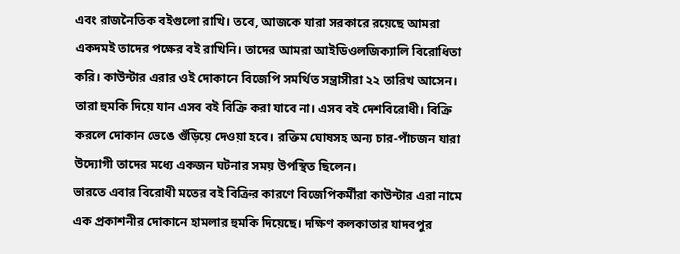এবং রাজনৈতিক বইগুলো রাখি। তবে, আজকে যারা সরকারে রয়েছে আমরা একদমই তাদের পক্ষের বই রাখিনি। তাদের আমরা আইডিওলজিক্যালি বিরোধিতা করি। কাউন্টার এরার ওই দোকানে বিজেপি সমর্থিত সন্ত্রাসীরা ২২ তারিখ আসেন। তারা হুমকি দিয়ে যান এসব বই বিক্রি করা যাবে না। এসব বই দেশবিরোধী। বিক্রি করলে দোকান ভেঙে গুঁড়িয়ে দেওয়া হবে। রক্তিম ঘোষসহ অন্য চার-পাঁচজন যারা উদ্যোগী তাদের মধ্যে একজন ঘটনার সময় উপস্থিত ছিলেন।
ভারতে এবার বিরোধী মতের বই বিক্রির কারণে বিজেপিকর্মীরা কাউন্টার এরা নামে এক প্রকাশনীর দোকানে হামলার হুমকি দিয়েছে। দক্ষিণ কলকাতার যাদবপুর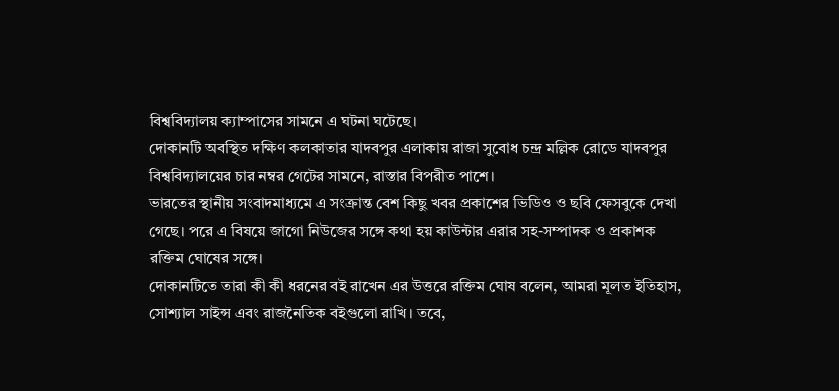বিশ্ববিদ্যালয় ক্যাম্পাসের সামনে এ ঘটনা ঘটেছে।
দোকানটি অবস্থিত দক্ষিণ কলকাতার যাদবপুর এলাকায় রাজা সুবোধ চন্দ্র মল্লিক রোডে যাদবপুর বিশ্ববিদ্যালয়ের চার নম্বর গেটের সামনে, রাস্তার বিপরীত পাশে।
ভারতের স্থানীয় সংবাদমাধ্যমে এ সংক্রান্ত বেশ কিছু খবর প্রকাশের ভিডিও ও ছবি ফেসবুকে দেখা গেছে। পরে এ বিষয়ে জাগো নিউজের সঙ্গে কথা হয় কাউন্টার এরার সহ-সম্পাদক ও প্রকাশক রক্তিম ঘোষের সঙ্গে।
দোকানটিতে তারা কী কী ধরনের বই রাখেন এর উত্তরে রক্তিম ঘোষ বলেন, আমরা মূলত ইতিহাস, সোশ্যাল সাইন্স এবং রাজনৈতিক বইগুলো রাখি। তবে,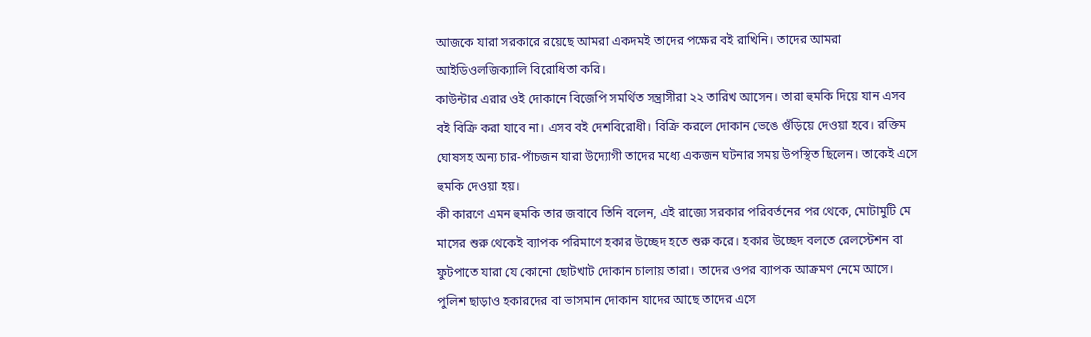আজকে যারা সরকারে রয়েছে আমরা একদমই তাদের পক্ষের বই রাখিনি। তাদের আমরা আইডিওলজিক্যালি বিরোধিতা করি।
কাউন্টার এরার ওই দোকানে বিজেপি সমর্থিত সন্ত্রাসীরা ২২ তারিখ আসেন। তারা হুমকি দিয়ে যান এসব বই বিক্রি করা যাবে না। এসব বই দেশবিরোধী। বিক্রি করলে দোকান ভেঙে গুঁড়িয়ে দেওয়া হবে। রক্তিম ঘোষসহ অন্য চার-পাঁচজন যারা উদ্যোগী তাদের মধ্যে একজন ঘটনার সময় উপস্থিত ছিলেন। তাকেই এসে হুমকি দেওয়া হয়।
কী কারণে এমন হুমকি তার জবাবে তিনি বলেন, এই রাজ্যে সরকার পরিবর্তনের পর থেকে, মোটামুটি মে মাসের শুরু থেকেই ব্যাপক পরিমাণে হকার উচ্ছেদ হতে শুরু করে। হকার উচ্ছেদ বলতে রেলস্টেশন বা ফুটপাতে যারা যে কোনো ছোটখাট দোকান চালায় তারা। তাদের ওপর ব্যাপক আক্রমণ নেমে আসে। পুলিশ ছাড়াও হকারদের বা ভাসমান দোকান যাদের আছে তাদের এসে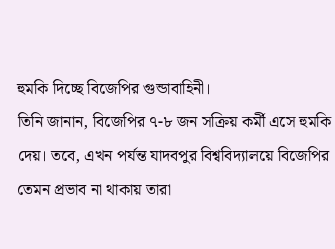হুমকি দিচ্ছে বিজেপির গুন্ডাবাহিনী।
তিনি জানান, বিজেপির ৭-৮ জন সক্রিয় কর্মী এসে হুমকি দেয়। তবে, এখন পর্যন্ত যাদবপুর বিশ্ববিদ্যালয়ে বিজেপির তেমন প্রভাব না থাকায় তারা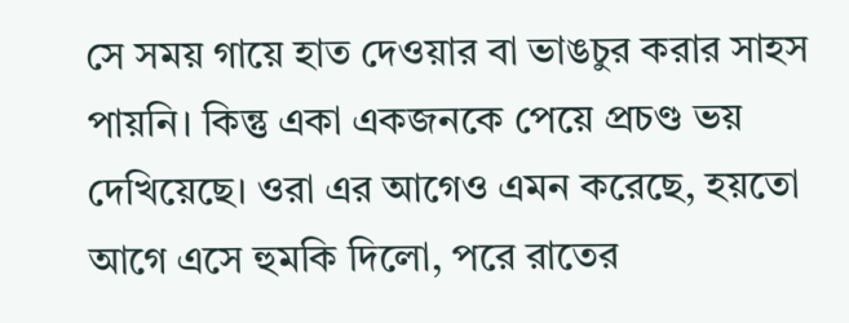সে সময় গায়ে হাত দেওয়ার বা ভাঙচুর করার সাহস পায়নি। কিন্তু একা একজনকে পেয়ে প্রচণ্ড ভয় দেখিয়েছে। ওরা এর আগেও এমন করেছে, হয়তো আগে এসে হুমকি দিলো, পরে রাতের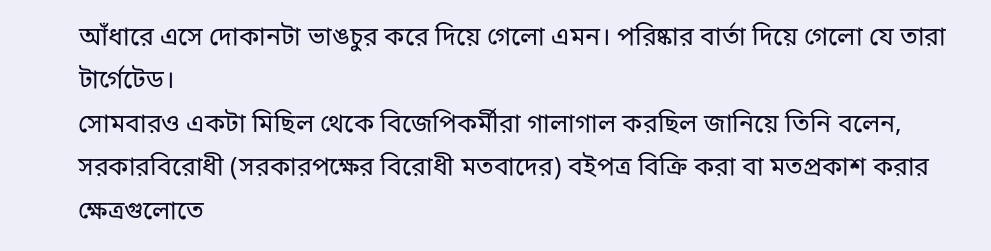আঁধারে এসে দোকানটা ভাঙচুর করে দিয়ে গেলো এমন। পরিষ্কার বার্তা দিয়ে গেলো যে তারা টার্গেটেড।
সোমবারও একটা মিছিল থেকে বিজেপিকর্মীরা গালাগাল করছিল জানিয়ে তিনি বলেন, সরকারবিরোধী (সরকারপক্ষের বিরোধী মতবাদের) বইপত্র বিক্রি করা বা মতপ্রকাশ করার ক্ষেত্রগুলোতে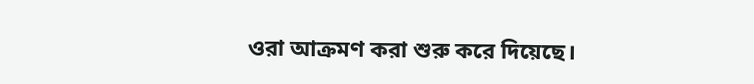ওরা আক্রমণ করা শুরু করে দিয়েছে।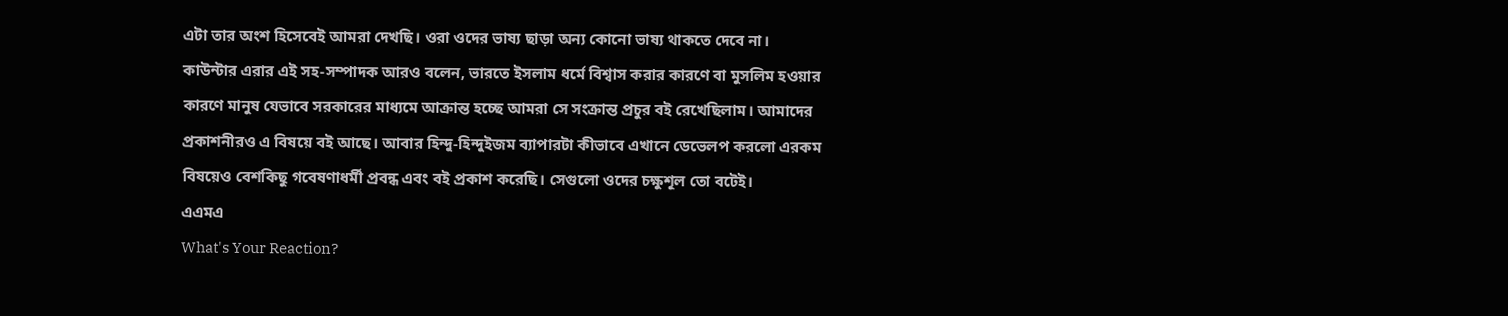এটা তার অংশ হিসেবেই আমরা দেখছি। ওরা ওদের ভাষ্য ছাড়া অন্য কোনো ভাষ্য থাকতে দেবে না।
কাউন্টার এরার এই সহ-সম্পাদক আরও বলেন, ভারতে ইসলাম ধর্মে বিশ্বাস করার কারণে বা মুসলিম হওয়ার কারণে মানুষ যেভাবে সরকারের মাধ্যমে আক্রান্ত হচ্ছে আমরা সে সংক্রান্ত প্রচুর বই রেখেছিলাম। আমাদের প্রকাশনীরও এ বিষয়ে বই আছে। আবার হিন্দু-হিন্দুইজম ব্যাপারটা কীভাবে এখানে ডেভেলপ করলো এরকম বিষয়েও বেশকিছু গবেষণাধর্মী প্রবন্ধ এবং বই প্রকাশ করেছি। সেগুলো ওদের চক্ষুশূল তো বটেই।
এএমএ
What's Your Reaction?